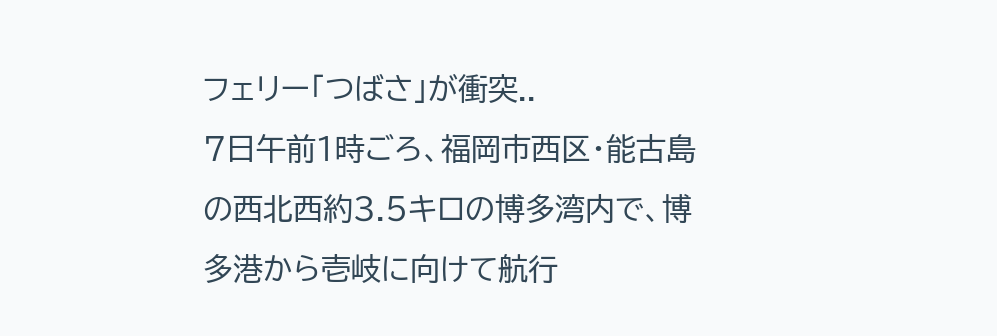フェリー「つばさ」が衝突..
7日午前1時ごろ、福岡市西区・能古島の西北西約3.5キロの博多湾内で、博多港から壱岐に向けて航行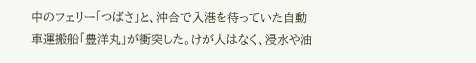中のフェリー「つばさ」と、沖合で入港を待っていた自動車運搬船「豊洋丸」が衝突した。けが人はなく、浸水や油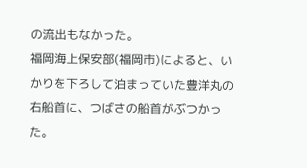の流出もなかった。
福岡海上保安部(福岡市)によると、いかりを下ろして泊まっていた豊洋丸の右船首に、つばさの船首がぶつかった。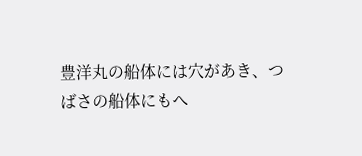豊洋丸の船体には穴があき、つばさの船体にもへ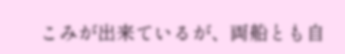こみが出来ているが、両船とも自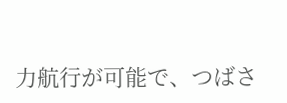力航行が可能で、つばさ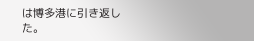は博多港に引き返した。